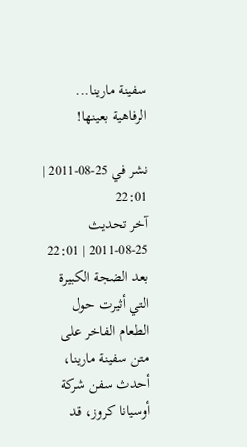سفينة مارينا... الرفاهية بعينها!

نشر في 25-08-2011 | 22:01
آخر تحديث 25-08-2011 | 22:01
بعد الضجة الكبيرة التي أثيرت حول الطعام الفاخر على متن سفينة مارينا، أحدث سفن شركة أوسيانا كروز، قد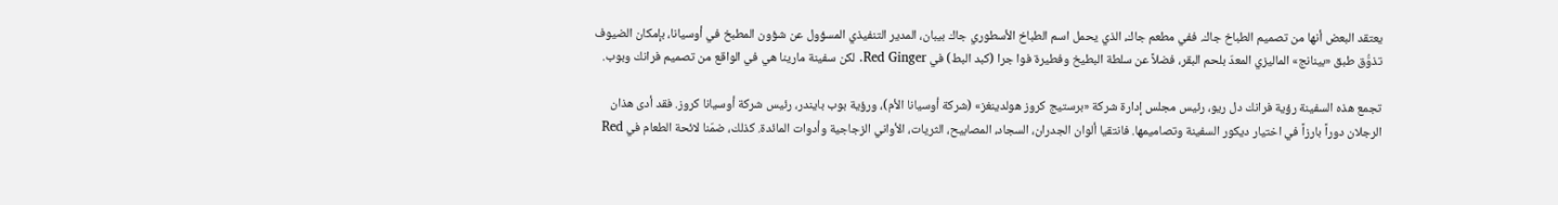يعتقد البعض أنها من تصميم الطباخ جاك. ففي مطعم جاك، الذي يحمل اسم الطباخ الأسطوري جاك بيبان، المدير التنفيذي المسؤول عن شؤون المطبخ في أوسيانا، بإمكان الضيوف تذوُّق طبق «بينانج» الماليزي المعدّ بلحم البقر، فضلاً عن سلطة البطيخ وفطيرة فوا جرا (كبد البط) في Red Ginger. لكن سفينة مارينا هي في الواقع من تصميم فرانك وبوب.

تجمع هذه السفينة رؤية فرانك دل ريو، رئيس مجلس إدارة شركة «برستيج كروز هولدينغز» (شركة أوسيانا الأم)، ورؤية بوب بايندر، رئيس شركة أوسيانا كروز. فقد أدى هذان الرجلان دوراً بارزاً في اختيار ديكور السفينة وتصاميمها. فانتقيا ألوان الجدران، السجاد، المصابيح، الثريات، الأواني الزجاجية وأدوات المائدة. كذلك، ضمّنا لائحة الطعام في Red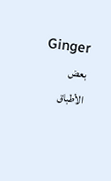Ginger بعض الأطباق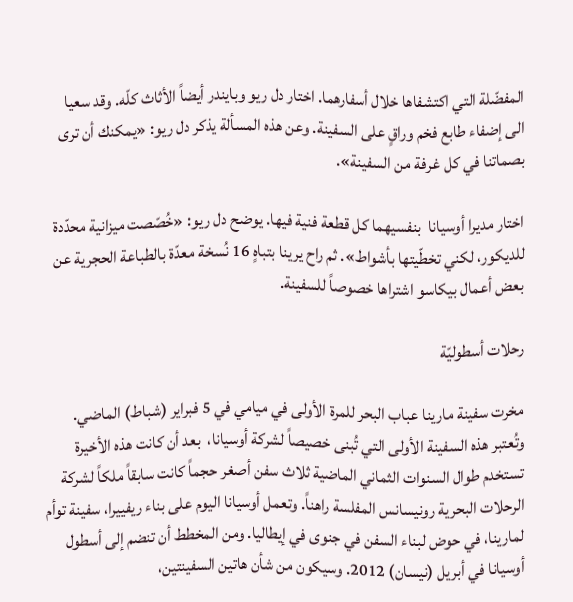المفضّلة التي اكتشفاها خلال أسفارهما. اختار دل ريو وبايندر أيضاً الأثاث كلّه. وقد سعيا الى إضفاء طابع فخم وراقٍ على السفينة. وعن هذه المسألة يذكر دل ريو: «يمكنك أن ترى بصماتنا في كل غرفة من السفينة».

اختار مديرا أوسيانا  بنفسيهما كل قطعة فنية فيها. يوضح دل ريو: «خُصّصت ميزانية محدّدة للديكور، لكني تخطّيتها بأشواط». ثم راح يرينا بتباهٍ 16 نُسخة معدّة بالطباعة الحجرية عن بعض أعمال بيكاسو اشتراها خصوصاً للسفينة.

رحلات أسطوليّة

مخرت سفينة مارينا عباب البحر للمرة الأولى في ميامي في 5 فبراير (شباط) الماضي. وتُعتبر هذه السفينة الأولى التي تُبنى خصيصاً لشركة أوسيانا،  بعد أن كانت هذه الأخيرة تستخدم طوال السنوات الثماني الماضية ثلاث سفن أصغر حجماً كانت سابقاً ملكاً لشركة الرحلات البحرية رونيسانس المفلسة راهناً. وتعمل أوسيانا اليوم على بناء ريفييرا، سفينة توأم لمارينا، في حوض لبناء السفن في جنوى في إيطاليا. ومن المخطط أن تنضم إلى أسطول أوسيانا في أبريل (نيسان) 2012. وسيكون من شأن هاتين السفينتين،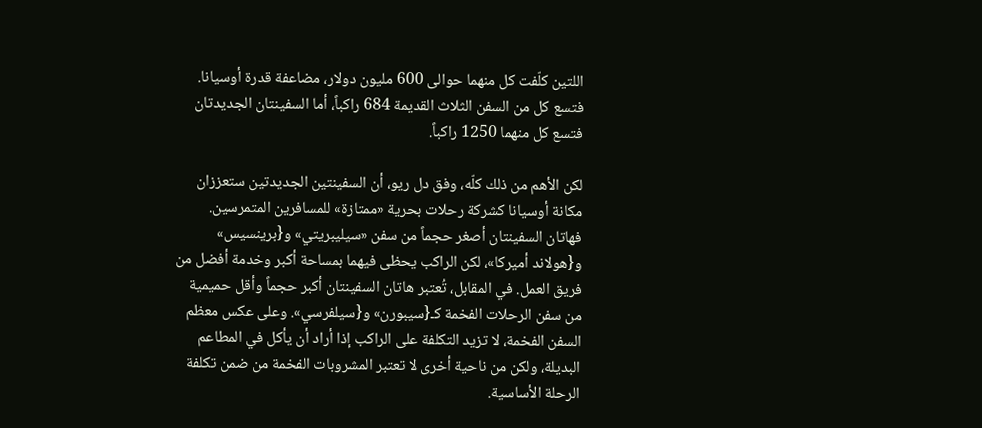اللتين كلّفت كل منهما حوالى 600 مليون دولار، مضاعفة قدرة أوسيانا. فتسع كل من السفن الثلاث القديمة 684 راكباً، أما السفينتان الجديدتان فتسع كل منهما 1250 راكباً.

لكن الأهم من ذلك كلّه، وفق دل ريو، أن السفينتين الجديدتين ستعززان مكانة أوسيانا كشركة رحلات بحرية «ممتازة» للمسافرين المتمرسين. فهاتان السفينتان أصغر حجماً من سفن «سيليبريتي» و{برينسيس» و{هولاند أميركا»، لكن الراكب يحظى فيهما بمساحة أكبر وخدمة أفضل من فريق العمل. في المقابل، تُعتبر هاتان السفينتان أكبر حجماً وأقل حميمية من سفن الرحلات الفخمة كـ{سيبورن» و{سيلفرسي». وعلى عكس معظم السفن الفخمة، لا تزيد التكلفة على الراكب إذا أراد أن يأكل في المطاعم البديلة، ولكن من ناحية أخرى لا تعتبر المشروبات الفخمة من ضمن تكلفة الرحلة الأساسية.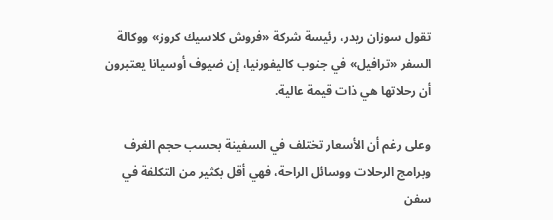تقول سوزان ريدر، رئيسة شركة «فروش كلاسيك كروز» ووكالة السفر «ترافيل» في جنوب كاليفورنيا، إن ضيوف أوسيانا يعتبرون أن رحلاتها هي ذات قيمة عالية.

وعلى رغم أن الأسعار تختلف في السفينة بحسب حجم الغرف وبرامج الرحلات ووسائل الراحة، فهي أقل بكثير من التكلفة في سفن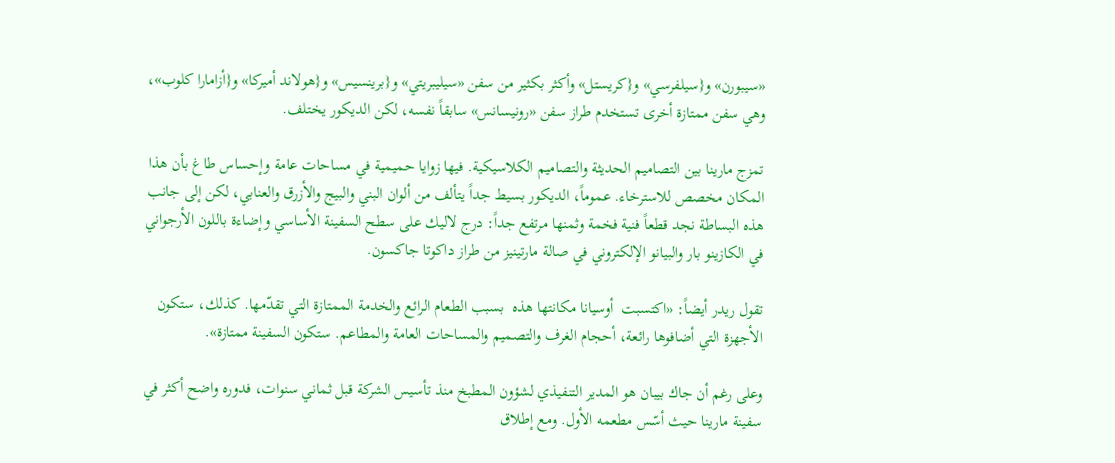«سيبورن» و{سيلفرسي» و{كريستل» وأكثر بكثير من سفن «سيليبريتي» و{برينسيس» و{هولاند أميركا» و{أزامارا كلوب»، وهي سفن ممتازة أخرى تستخدم طراز سفن «رونيسانس» سابقاً نفسه، لكن الديكور يختلف.

تمزج مارينا بين التصاميم الحديثة والتصاميم الكلاسيكية. فيها زوايا حميمية في مساحات عامة وإحساس طاغ بأن هذا المكان مخصص للاسترخاء. عموماً، الديكور بسيط جداً يتألف من ألوان البني والبيج والأزرق والعنابي، لكن إلى جانب هذه البساطة نجد قطعاً فنية فخمة وثمنها مرتفع جداً: درج لاليك على سطح السفينة الأساسي وإضاءة باللون الأرجواني في الكازينو بار والبيانو الإلكتروني في صالة مارتينيز من طراز داكوتا جاكسون.

تقول ريدر أيضاً: «اكتسبت  أوسيانا مكانتها هذه  بسبب الطعام الرائع والخدمة الممتازة التي تقدّمها. كذلك، ستكون الأجهزة التي أضافوها رائعة، أحجام الغرف والتصميم والمساحات العامة والمطاعم. ستكون السفينة ممتازة».

وعلى رغم أن جاك بيبان هو المدير التنفيذي لشؤون المطبخ منذ تأسيس الشركة قبل ثماني سنوات، فدوره واضح أكثر في سفينة مارينا حيث أسّس مطعمه الأول. ومع إطلاق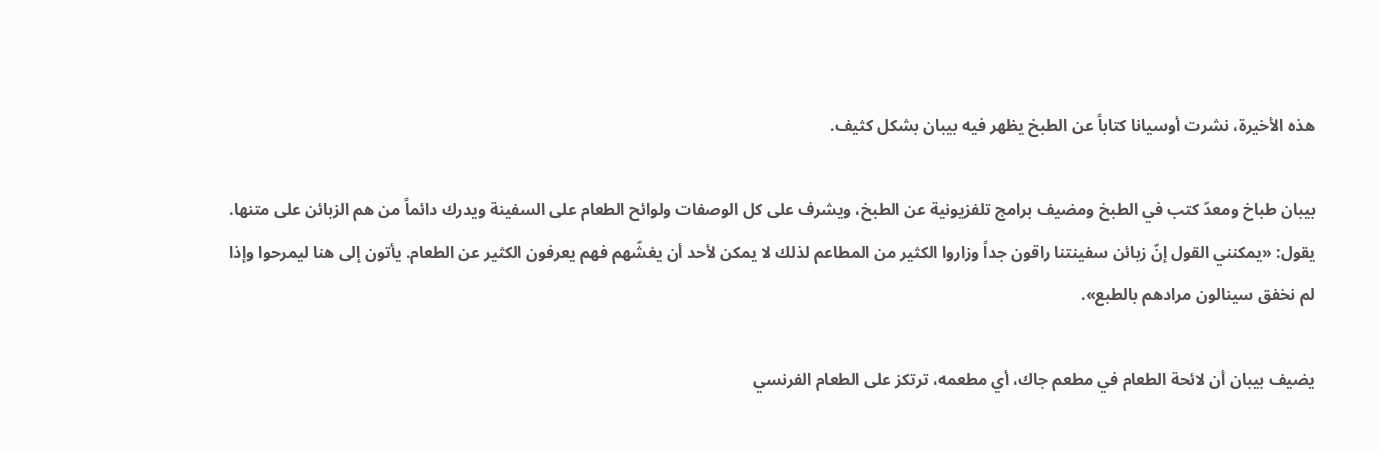هذه الأخيرة، نشرت أوسيانا كتاباً عن الطبخ يظهر فيه بيبان بشكل كثيف.

بيبان طباخ ومعدّ كتب في الطبخ ومضيف برامج تلفزيونية عن الطبخ، ويشرف على كل الوصفات ولوائح الطعام على السفينة ويدرك دائماً من هم الزبائن على متنها. يقول: «يمكنني القول إنّ زبائن سفينتنا راقون جداً وزاروا الكثير من المطاعم لذلك لا يمكن لأحد أن يغشّهم فهم يعرفون الكثير عن الطعام. يأتون إلى هنا ليمرحوا وإذا لم نخفق سينالون مرادهم بالطبع».

يضيف بيبان أن لائحة الطعام في مطعم جاك، أي مطعمه، ترتكز على الطعام الفرنسي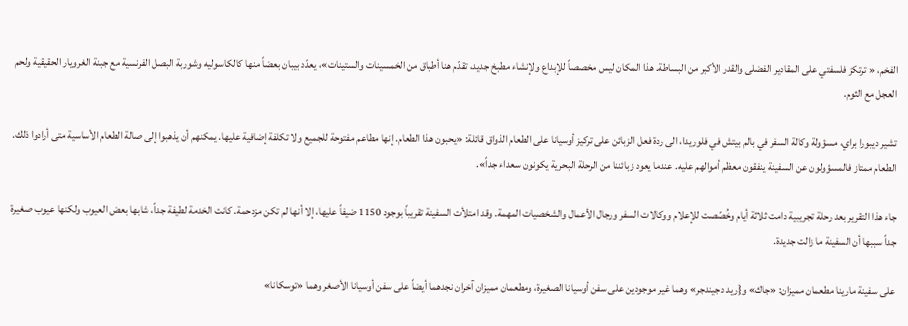الفخم، « ترتكز فلسفتي على المقادير الفضلى والقدر الأكبر من البساطة. هذا المكان ليس مخصصاً للإبداع ولإنشاء مطبخ جديد، تقدّم هنا أطباق من الخمسينات والستينات»، يعدّد بيبان بعضاً منها كالكاسوليه وشوربة البصل الفرنسية مع جبنة الغرويار الحقيقية ولحم العجل مع الثوم.

تشير ديبورا براي، مسؤولة وكالة السفر في بالم بيتش في فلوريدا، الى ردة فعل الزبائن على تركيز أوسيانا على الطعام الذواق قائلة: «يحبون هذا الطعام. إنها مطاعم مفتوحة للجميع ولا تكلفة إضافية عليها. يمكنهم أن يذهبوا إلى صالة الطعام الأساسية متى أرادوا ذلك. الطعام ممتاز فالمسؤولون عن السفينة ينفقون معظم أموالهم عليه. عندما يعود زبائننا من الرحلة البحرية يكونون سعداء جداً».

جاء هذا التقرير بعد رحلة تجريبية دامت ثلاثة أيام وخُصّصت للإعلام ووكالات السفر ورجال الأعمال والشخصيات المهمة. وقد امتلأت السفينة تقريباً بوجود 1150 ضيفاً عليها، إلا أنها لم تكن مزدحمة. كانت الخدمة لطيفة جداً، شابها بعض العيوب ولكنها عيوب صغيرة جداً سببها أن السفينة ما زالت جديدة.

على سفينة مارينا مطعمان مميزان: «جاك» و{ريد دجيندجر» وهما غير موجودين على سفن أوسيانا الصغيرة، ومطعمان مميزان آخران نجدهما أيضاً على سفن أوسيانا الأصغر وهما «توسكانا»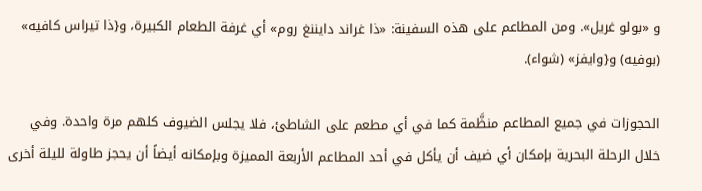و «بولو غريل». ومن المطاعم على هذه السفينة: «ذا غراند دايننغ روم» أي غرفة الطعام الكبيرة، و{ذا تيراس كافيه» (بوفيه) و{وايفز» (شواء).

الحجوزات في جميع المطاعم منظَّمة كما في أي مطعم على الشاطئ، فلا يجلس الضيوف كلهم مرة واحدة. وفي خلال الرحلة البحرية بإمكان أي ضيف أن يأكل في أحد المطاعم الأربعة المميزة وبإمكانه أيضاً أن يحجز طاولة لليلة أخرى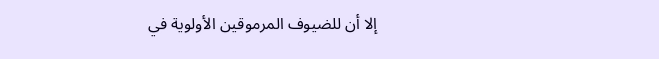إلا أن للضيوف المرموقين الأولوية في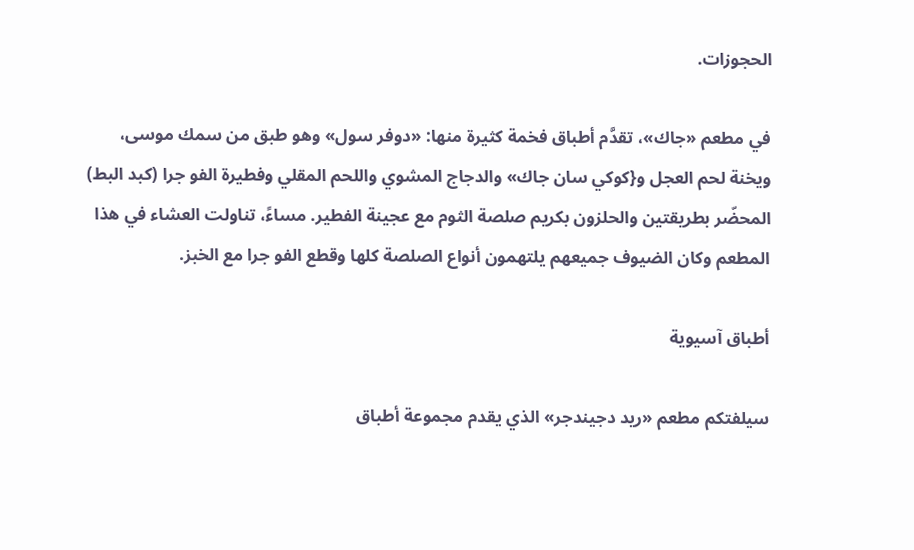الحجوزات.

في مطعم «جاك»، تقدَّم أطباق فخمة كثيرة منها: «دوفر سول» وهو طبق من سمك موسى، ويخنة لحم العجل و{كوكي سان جاك» والدجاج المشوي واللحم المقلي وفطيرة الفو جرا (كبد البط) المحضّر بطريقتين والحلزون بكريم صلصة الثوم مع عجينة الفطير. مساءً، تناولت العشاء في هذا المطعم وكان الضيوف جميعهم يلتهمون أنواع الصلصة كلها وقطع الفو جرا مع الخبز.

أطباق آسيوية

سيلفتكم مطعم «ريد دجيندجر» الذي يقدم مجموعة أطباق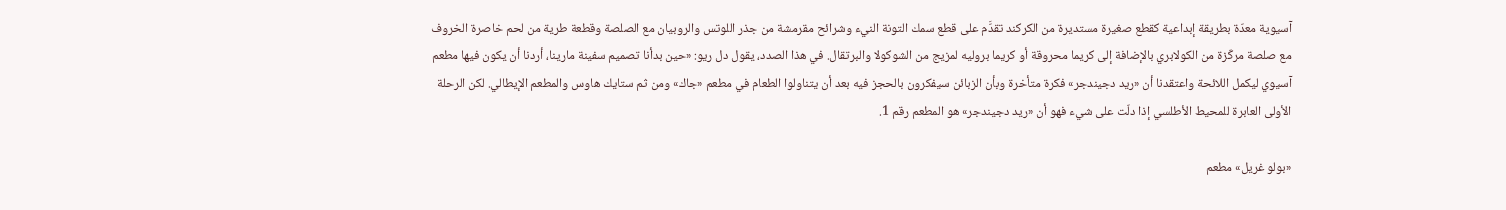آسيوية معدّة بطريقة إبداعية كقطع صغيرة مستديرة من الكركند تقدَّم على قطع سمك التونة النيء وشرائح مقرمشة من جذر اللوتس والروبيان مع الصلصة وقطعة طرية من لحم خاصرة الخروف مع صلصة مركّزة من الكولابري بالإضافة إلى كريما محروقة أو كريما بروليه لمزيج من الشوكولا والبرتقال. في هذا الصدد، يقول دل ريو: «حين بدأنا تصميم سفينة مارينا، أردنا أن يكون فيها مطعم آسيوي ليكمل اللائحة واعتقدنا أن «ريد دجيندجر» فكرة متأخرة وبأن الزبائن سيفكرون بالحجز فيه بعد أن يتناولوا الطعام في مطعم «جاك» ومن ثم ستايك هاوس والمطعم الإيطالي. لكن الرحلة الأولى العابرة للمحيط الأطلسي إذا دلّت على شيء فهو أن «ريد دجيندجر» هو المطعم رقم 1.

«بولو غريل» مطعم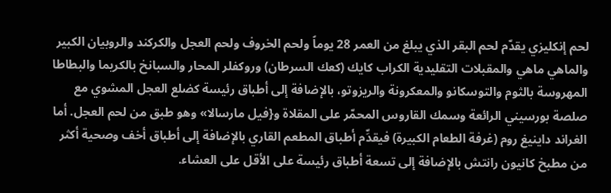لحم إنكليزي يقدّم لحم البقر الذي يبلغ من العمر 28 يوماً ولحم الخروف ولحم العجل والكركند والروبيان الكبير والماهي ماهي والمقبلات التقليدية الكراب كايك (كعك السرطان) وروكفلر المحار والسبانخ بالكريما والبطاطا المهروسة بالثوم والتوسكانو والمعكرونة والريزوتو، بالإضافة إلى أطباق رئيسة كضلع العجل المشوي مع صلصة بورسيني الرائعة وسمك القاروس المحمّر على المقلاة و{فيل مارسالا» وهو طبق من لحم العجل. أما الغراند داينيغ روم (غرفة الطعام الكبيرة) فيقدِّم أطباق المطعم القاري بالإضافة إلى أطباق أخف وصحية أكثر من مطبخ كانيون رانتش بالإضافة إلى تسعة أطباق رئيسة على الأقل على العشاء.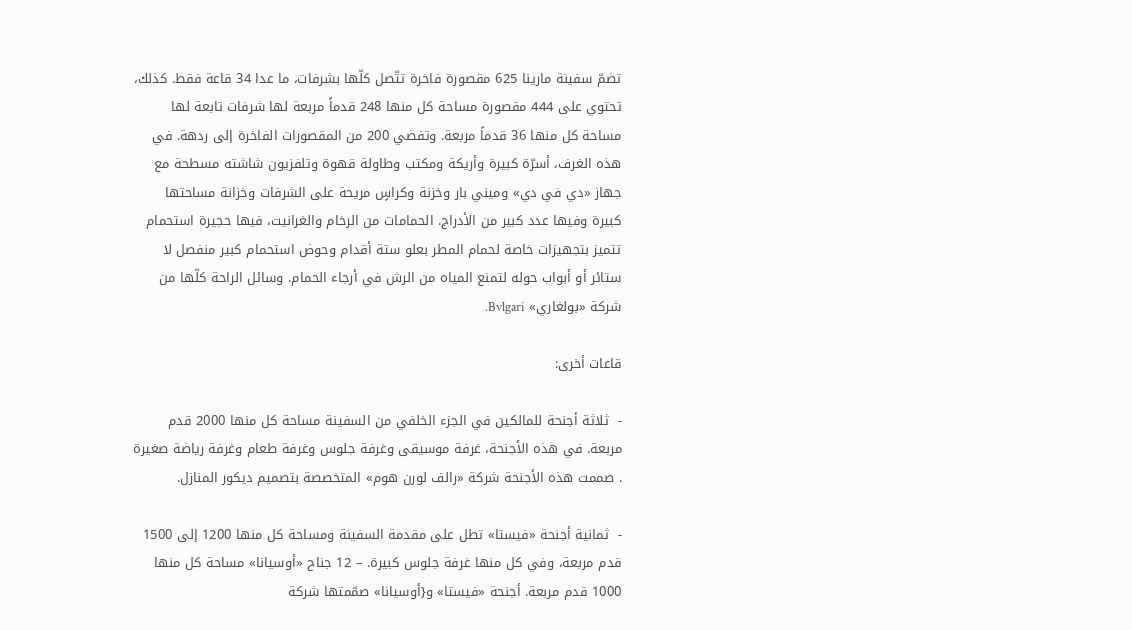تضمّ سفينة مارينا 625 مقصورة فاخرة تتّصل كلّها بشرفات، ما عدا 34 قاعة فقط. كذلك، تحتوي على 444 مقصورة مساحة كل منها 248 قدماً مربعة لها شرفات تابعة لها مساحة كل منها 36 قدماً مربعة. وتفضي 200 من المقصورات الفاخرة إلى ردهة. في هذه الغرف، أسرّة كبيرة وأريكة ومكتب وطاولة قهوة وتلفزيون شاشته مسطحة مع جهاز «دي في دي» وميني بار وخزنة وكراسٍ مريحة على الشرفات وخزانة مساحتها كبيرة وفيها عدد كبير من الأدراج. الحمامات من الرخام والغرانيت، فيها حجيرة استحمام تتميز بتجهيزات خاصة لحمام المطر بعلو ستة أقدام وحوض استحمام كبير منفصل لا ستائر أو أبواب حوله لتمنع المياه من الرش في أرجاء الحمام. وسائل الراحة كلّها من شركة «بولغاري» Bvlgari.

قاعات أخرى:

-  ثلاثة أجنحة للمالكين في الجزء الخلفي من السفينة مساحة كل منها 2000 قدم مربعة. في هذه الأجنحة، غرفة موسيقى وغرفة جلوس وغرفة طعام وغرفة رياضة صغيرة . صممت هذه الأجنحة شركة «رالف لورن هوم» المتخصصة بتصميم ديكور المنازل.

-  ثمانية أجنحة «فيستا» تطل على مقدمة السفينة ومساحة كل منها 1200 إلى 1500 قدم مربعة، وفي كل منها غرفة جلوس كبيرة. – 12 جناح «أوسيانا» مساحة كل منها 1000 قدم مربعة. أجنحة «فيستا» و{أوسيانا» صمّمتها شركة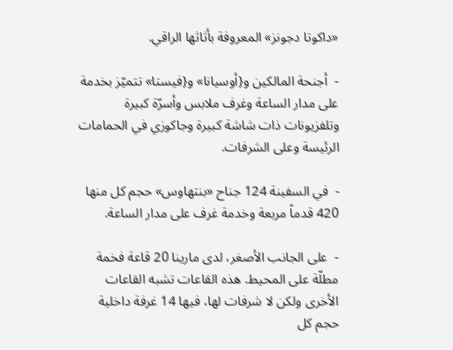«داكوتا دجونز» المعروفة بأثاثها الراقي.

-  أجنحة المالكين و{أوسيانا» و{فيستا» تتميّز بخدمة على مدار الساعة وغرف ملابس وأسرّة كبيرة وتلفزيونات ذات شاشة كبيرة وجاكوزي في الحمامات الرئيسة وعلى الشرفات.

-  في السفينة 124 جناح «بنتهاوس» حجم كل منها 420 قدماً مربعة وخدمة غرف على مدار الساعة.

-  على الجانب الأصغر، لدى مارينا 20 قاعة فخمة مطلّة على المحيط. هذه القاعات تشبه القاعات الأخرى ولكن لا شرفات لها، فيها 14 غرفة داخلية حجم كل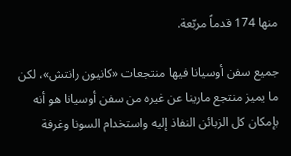منها 174 قدماً مربّعة.

جميع سفن أوسيانا فيها منتجعات «كانيون رانتش»، لكن ما يميز منتجع مارينا عن غيره من سفن أوسيانا هو أنه بإمكان كل الزبائن النفاذ إليه واستخدام السونا وغرفة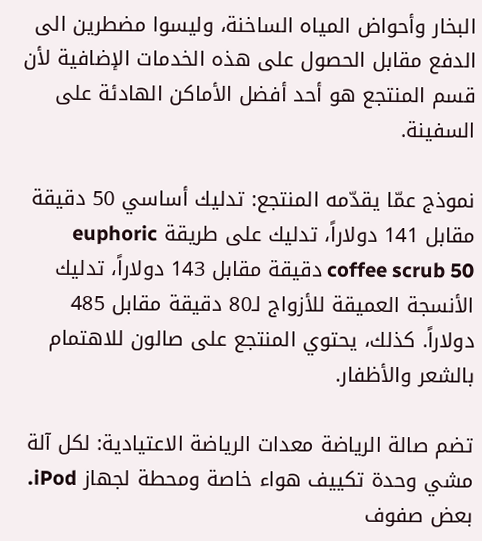البخار وأحواض المياه الساخنة، وليسوا مضطرين الى الدفع مقابل الحصول على هذه الخدمات الإضافية لأن قسم المنتجع هو أحد أفضل الأماكن الهادئة على السفينة.

نموذج عمّا يقدّمه المنتجع: تدليك أساسي 50 دقيقة مقابل 141 دولاراً، تدليك على طريقة euphoric coffee scrub 50 دقيقة مقابل 143 دولاراً، تدليك الأنسجة العميقة للأزواج لـ80 دقيقة مقابل 485 دولاراً. كذلك، يحتوي المنتجع على صالون للاهتمام بالشعر والأظفار.

تضم صالة الرياضة معدات الرياضة الاعتيادية: لكل آلة مشي وحدة تكييف هواء خاصة ومحطة لجهاز iPod. بعض صفوف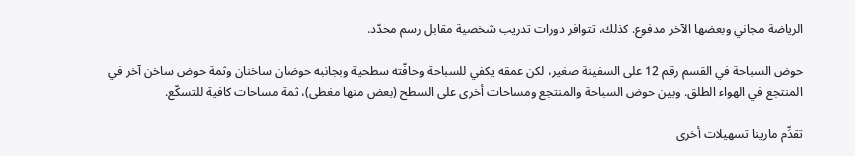الرياضة مجاني وبعضها الآخر مدفوع. كذلك، تتوافر دورات تدريب شخصية مقابل رسم محدّد.

حوض السباحة في القسم رقم 12 على السفينة صغير، لكن عمقه يكفي للسباحة وحافّته سطحية وبجانبه حوضان ساخنان وثمة حوض ساخن آخر في المنتجع في الهواء الطلق. وبين حوض السباحة والمنتجع ومساحات أخرى على السطح (بعض منها مغطى)، ثمة مساحات كافية للتسكّع.

تقدِّم مارينا تسهيلات أخرى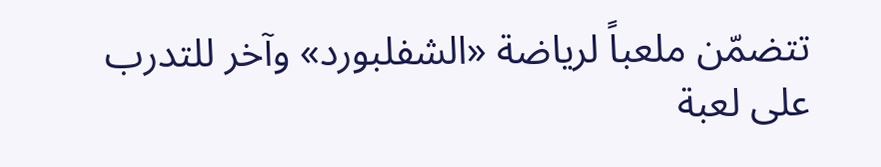تتضمّن ملعباً لرياضة «الشفلبورد» وآخر للتدرب على لعبة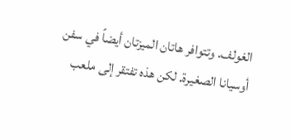الغولف. وتتوافر هاتان الميزتان أيضاً في سفن أوسيانا الصغيرة. لكن هذه تفتقر إلى ملعب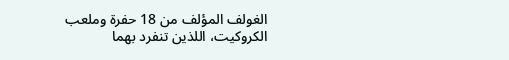الغولف المؤلف من 18 حفرة وملعب الكروكيت، اللذين تنفرد بهما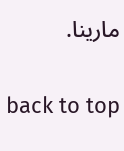مارينا.

back to top